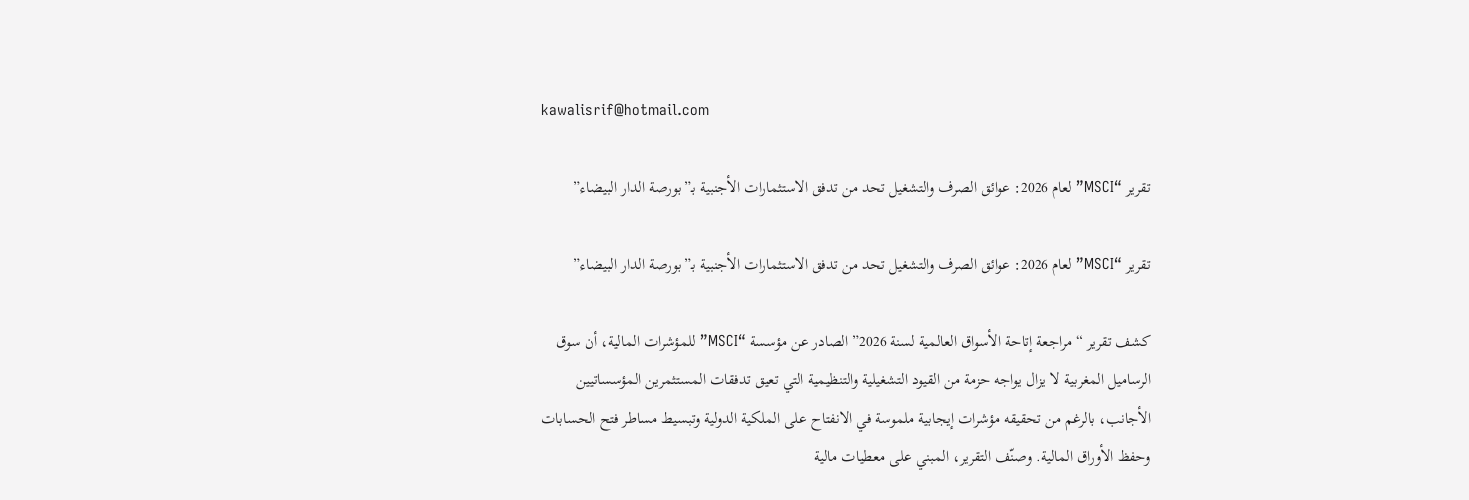kawalisrif@hotmail.com

تقرير “MSCI” لعام 2026: عوائق الصرف والتشغيل تحد من تدفق الاستثمارات الأجنبية بـ”بورصة الدار البيضاء”

تقرير “MSCI” لعام 2026: عوائق الصرف والتشغيل تحد من تدفق الاستثمارات الأجنبية بـ”بورصة الدار البيضاء”

كشف تقرير “مراجعة إتاحة الأسواق العالمية لسنة 2026” الصادر عن مؤسسة “MSCI” للمؤشرات المالية، أن سوق الرساميل المغربية لا يزال يواجه حزمة من القيود التشغيلية والتنظيمية التي تعيق تدفقات المستثمرين المؤسساتيين الأجانب، بالرغم من تحقيقه مؤشرات إيجابية ملموسة في الانفتاح على الملكية الدولية وتبسيط مساطر فتح الحسابات وحفظ الأوراق المالية. وصنّف التقرير، المبني على معطيات مالية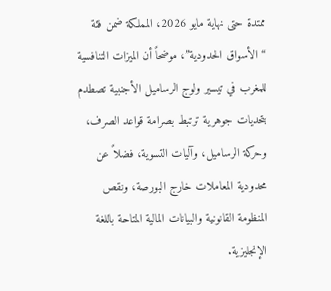ممتدة حتى نهاية مايو 2026، المملكة ضمن فئة “الأسواق الحدودية”، موضحاً أن الميزات التنافسية للمغرب في تيسير ولوج الرساميل الأجنبية تصطدم بتحديات جوهرية ترتبط بصرامة قواعد الصرف، وحركة الرساميل، وآليات التسوية، فضلاً عن محدودية المعاملات خارج البورصة، ونقص المنظومة القانونية والبيانات المالية المتاحة باللغة الإنجليزية.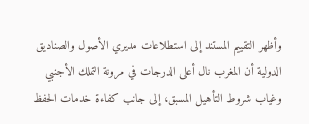وأظهر التقييم المستند إلى استطلاعات مديري الأصول والصناديق الدولية أن المغرب نال أعلى الدرجات في مرونة التملك الأجنبي وغياب شروط التأهيل المسبق، إلى جانب كفاءة خدمات الحفظ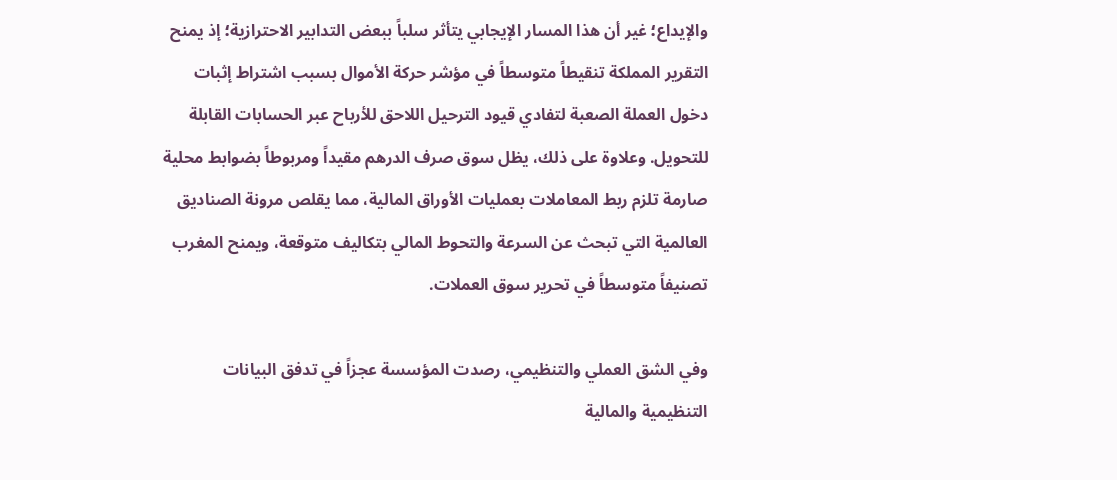والإيداع؛ غير أن هذا المسار الإيجابي يتأثر سلباً ببعض التدابير الاحترازية؛ إذ يمنح التقرير المملكة تنقيطاً متوسطاً في مؤشر حركة الأموال بسبب اشتراط إثبات دخول العملة الصعبة لتفادي قيود الترحيل اللاحق للأرباح عبر الحسابات القابلة للتحويل. وعلاوة على ذلك، يظل سوق صرف الدرهم مقيداً ومربوطاً بضوابط محلية صارمة تلزم ربط المعاملات بعمليات الأوراق المالية، مما يقلص مرونة الصناديق العالمية التي تبحث عن السرعة والتحوط المالي بتكاليف متوقعة، ويمنح المغرب تصنيفاً متوسطاً في تحرير سوق العملات.

وفي الشق العملي والتنظيمي، رصدت المؤسسة عجزاً في تدفق البيانات التنظيمية والمالية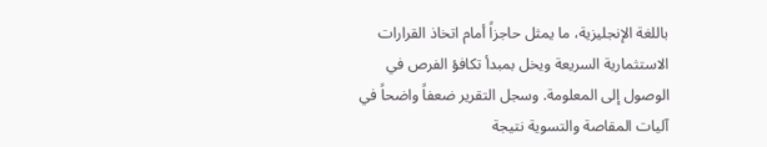باللغة الإنجليزية، ما يمثل حاجزاً أمام اتخاذ القرارات الاستثمارية السريعة ويخل بمبدأ تكافؤ الفرص في الوصول إلى المعلومة. وسجل التقرير ضعفاً واضحاً في آليات المقاصة والتسوية نتيجة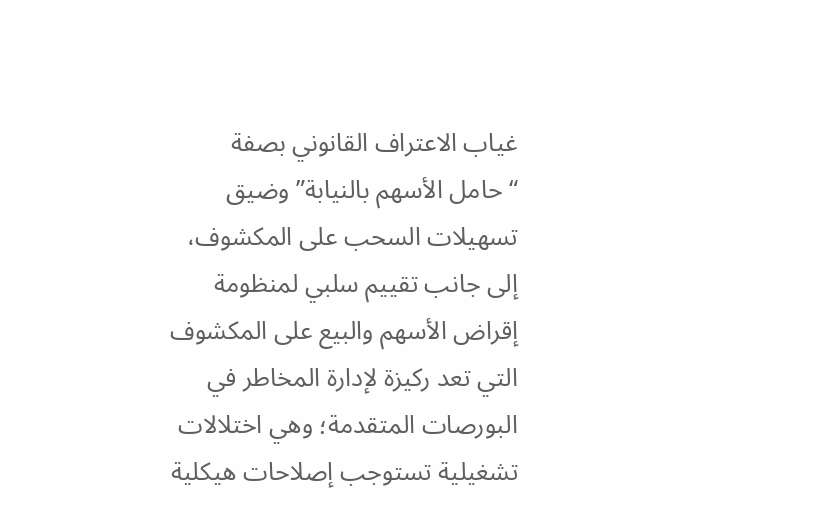غياب الاعتراف القانوني بصفة “حامل الأسهم بالنيابة” وضيق تسهيلات السحب على المكشوف، إلى جانب تقييم سلبي لمنظومة إقراض الأسهم والبيع على المكشوف التي تعد ركيزة لإدارة المخاطر في البورصات المتقدمة؛ وهي اختلالات تشغيلية تستوجب إصلاحات هيكلية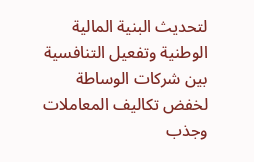لتحديث البنية المالية الوطنية وتفعيل التنافسية بين شركات الوساطة لخفض تكاليف المعاملات وجذب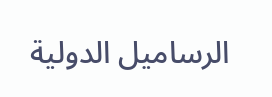الرساميل الدولية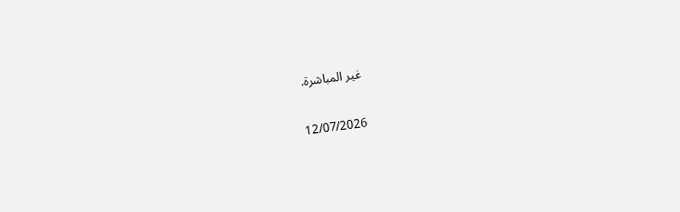غير المباشرة.

12/07/2026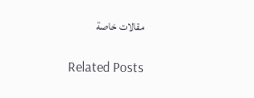مقالات خاصة

Related Posts